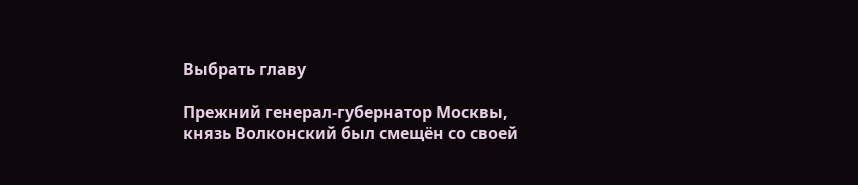Выбрать главу

Прежний генерал-губернатор Москвы, князь Волконский был смещён со своей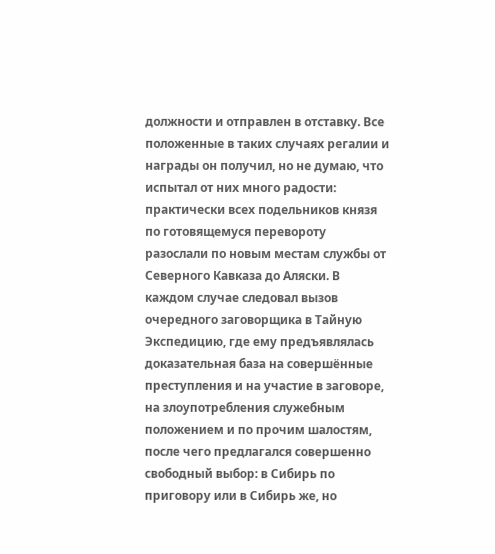должности и отправлен в отставку. Все положенные в таких случаях регалии и награды он получил, но не думаю, что испытал от них много радости: практически всех подельников князя по готовящемуся перевороту разослали по новым местам службы от Северного Кавказа до Аляски. В каждом случае следовал вызов очередного заговорщика в Тайную Экспедицию, где ему предъявлялась доказательная база на совершённые преступления и на участие в заговоре, на злоупотребления служебным положением и по прочим шалостям, после чего предлагался совершенно свободный выбор: в Сибирь по приговору или в Сибирь же, но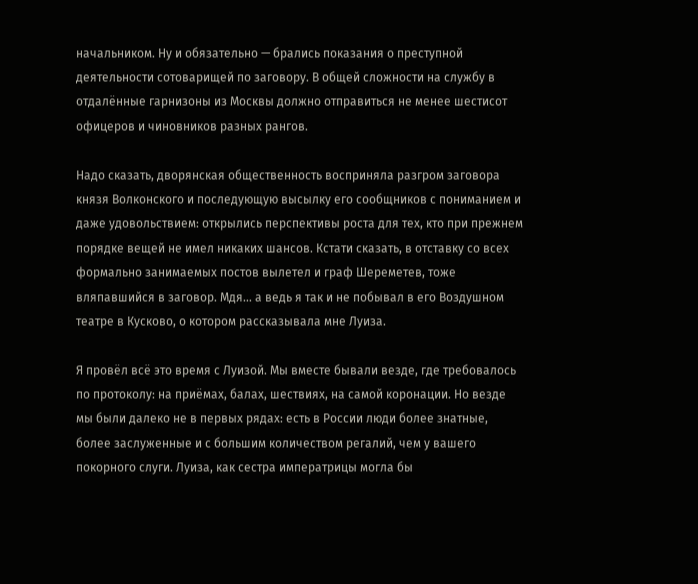начальником. Ну и обязательно — брались показания о преступной деятельности сотоварищей по заговору. В общей сложности на службу в отдалённые гарнизоны из Москвы должно отправиться не менее шестисот офицеров и чиновников разных рангов.

Надо сказать, дворянская общественность восприняла разгром заговора князя Волконского и последующую высылку его сообщников с пониманием и даже удовольствием: открылись перспективы роста для тех, кто при прежнем порядке вещей не имел никаких шансов. Кстати сказать, в отставку со всех формально занимаемых постов вылетел и граф Шереметев, тоже вляпавшийся в заговор. Мдя… а ведь я так и не побывал в его Воздушном театре в Кусково, о котором рассказывала мне Луиза.

Я провёл всё это время с Луизой. Мы вместе бывали везде, где требовалось по протоколу: на приёмах, балах, шествиях, на самой коронации. Но везде мы были далеко не в первых рядах: есть в России люди более знатные, более заслуженные и с большим количеством регалий, чем у вашего покорного слуги. Луиза, как сестра императрицы могла бы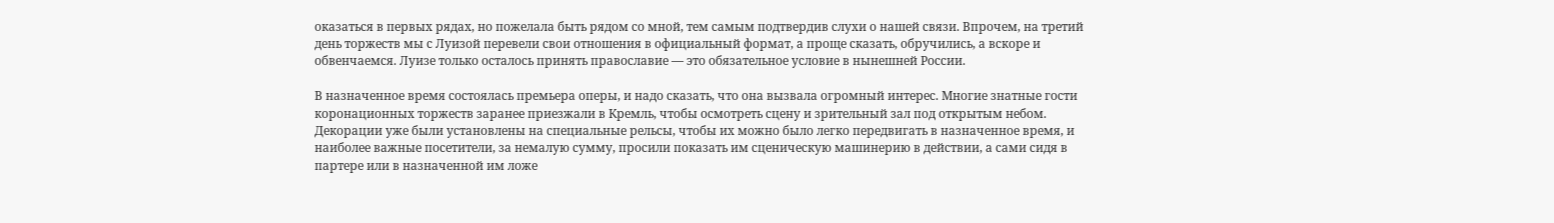оказаться в первых рядах, но пожелала быть рядом со мной, тем самым подтвердив слухи о нашей связи. Впрочем, на третий день торжеств мы с Луизой перевели свои отношения в официальный формат, а проще сказать, обручились, а вскоре и обвенчаемся. Луизе только осталось принять православие — это обязательное условие в нынешней России.

В назначенное время состоялась премьера оперы, и надо сказать, что она вызвала огромный интерес. Многие знатные гости коронационных торжеств заранее приезжали в Кремль, чтобы осмотреть сцену и зрительный зал под открытым небом. Декорации уже были установлены на специальные рельсы, чтобы их можно было легко передвигать в назначенное время, и наиболее важные посетители, за немалую сумму, просили показать им сценическую машинерию в действии, а сами сидя в партере или в назначенной им ложе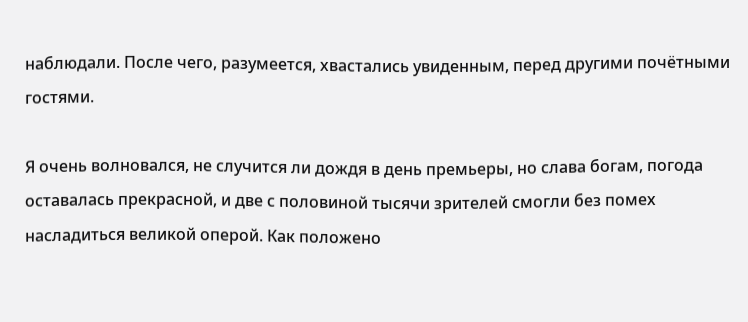наблюдали. После чего, разумеется, хвастались увиденным, перед другими почётными гостями.

Я очень волновался, не случится ли дождя в день премьеры, но слава богам, погода оставалась прекрасной, и две с половиной тысячи зрителей смогли без помех насладиться великой оперой. Как положено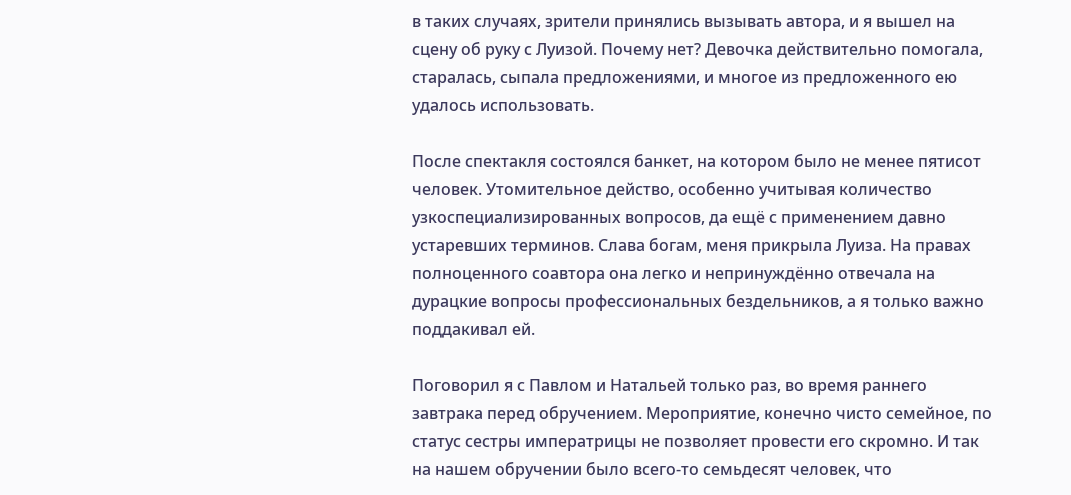в таких случаях, зрители принялись вызывать автора, и я вышел на сцену об руку с Луизой. Почему нет? Девочка действительно помогала, старалась, сыпала предложениями, и многое из предложенного ею удалось использовать.

После спектакля состоялся банкет, на котором было не менее пятисот человек. Утомительное действо, особенно учитывая количество узкоспециализированных вопросов, да ещё с применением давно устаревших терминов. Слава богам, меня прикрыла Луиза. На правах полноценного соавтора она легко и непринуждённо отвечала на дурацкие вопросы профессиональных бездельников, а я только важно поддакивал ей.

Поговорил я с Павлом и Натальей только раз, во время раннего завтрака перед обручением. Мероприятие, конечно чисто семейное, по статус сестры императрицы не позволяет провести его скромно. И так на нашем обручении было всего-то семьдесят человек, что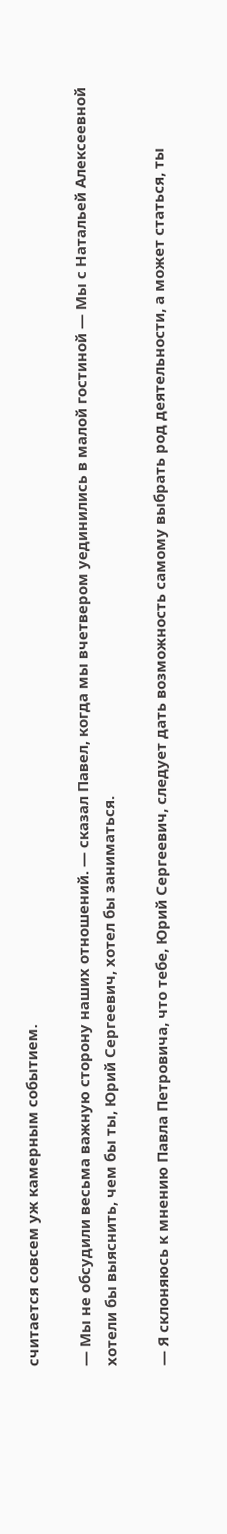считается совсем уж камерным событием.

— Мы не обсудили весьма важную сторону наших отношений. — сказал Павел, когда мы вчетвером уединились в малой гостиной — Мы с Натальей Алексеевной хотели бы выяснить, чем бы ты, Юрий Сергеевич, хотел бы заниматься.

— Я склоняюсь к мнению Павла Петровича, что тебе, Юрий Сергеевич, следует дать возможность самому выбрать род деятельности, а может статься, ты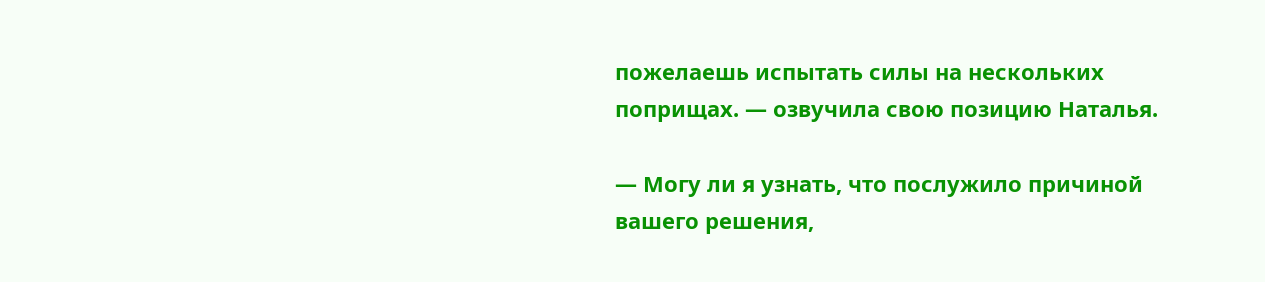пожелаешь испытать силы на нескольких поприщах. — озвучила свою позицию Наталья.

— Могу ли я узнать, что послужило причиной вашего решения,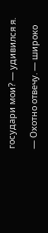государи мои? — удивился я.

— Охотно отвечу. — широко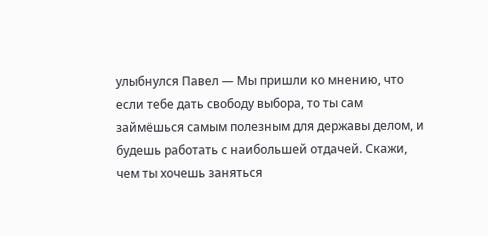улыбнулся Павел — Мы пришли ко мнению, что если тебе дать свободу выбора, то ты сам займёшься самым полезным для державы делом, и будешь работать с наибольшей отдачей. Скажи, чем ты хочешь заняться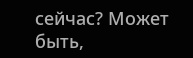сейчас? Может быть,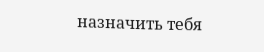назначить тебя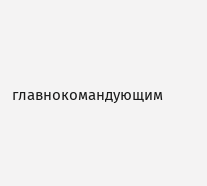главнокомандующим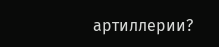артиллерии?